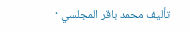تأليف محمد باقر المجلسي ·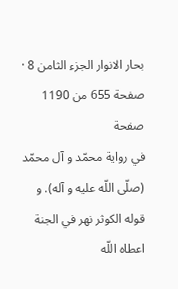بحار الانوار الجزء الثامن 8 · صفحة 655 من 1190
صفحة
في رواية محمّد و آل محمّد (صلّى اللّه عليه و آله). و قوله الكوثر نهر في الجنة اعطاه اللّه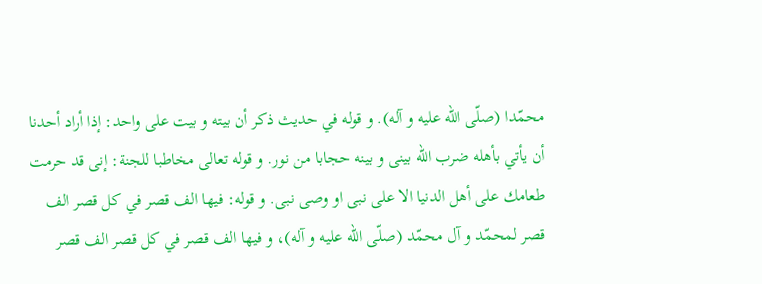محمّدا (صلّى اللّه عليه و آله). و قوله في حديث ذكر أن بيته و بيت على واحد: إذا أراد أحدنا أن يأتي بأهله ضرب اللّه بينى و بينه حجابا من نور. و قوله تعالى مخاطبا للجنة: إنى قد حرمت طعامك على أهل الدنيا الا على نبى او وصى نبى. و قوله: فيها الف قصر في كل قصر الف قصر لمحمّد و آل محمّد (صلّى اللّه عليه و آله)، و فيها الف قصر في كل قصر الف قصر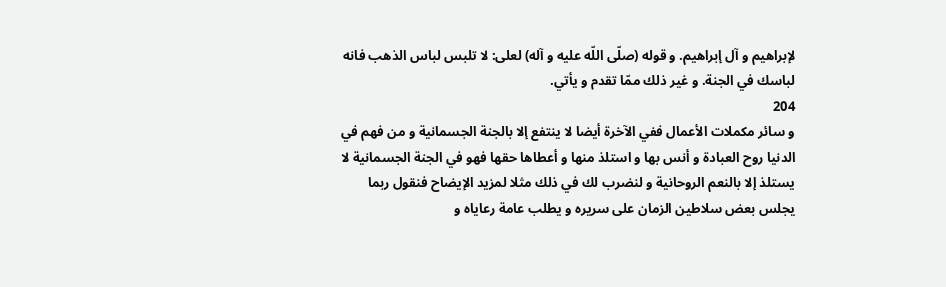لإبراهيم و آل إبراهيم. و قوله (صلّى اللّه عليه و آله) لعلى: لا تلبس لباس الذهب فانه لباسك في الجنة. و غير ذلك ممّا تقدم و يأتي.
204
و سائر مكملات الأعمال ففي الآخرة أيضا لا ينتفع إلا بالجنة الجسمانية و من فهم في الدنيا روح العبادة و أنس بها و استلذ منها و أعطاها حقها فهو في الجنة الجسمانية لا يستلذ إلا بالنعم الروحانية و لنضرب لك في ذلك مثلا لمزيد الإيضاح فنقول ربما يجلس بعض سلاطين الزمان على سريره و يطلب عامة رعاياه و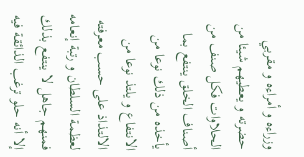وزراءه و أمراءه و مقربي حضرته و يعطيهم شيئا من الحلاوات فكل صنف من أصناف الخلق ينتفع بما يأخذه من ذلك نوعا من الانتفاع و يلتذ نوعا من الالتذاذ على حسب معرفته لعظمة السلطان و رتبة إنعامه فمنهم جاهل لا ينتفع بذلك إلا أنه حلو ترغب الذائقة فيه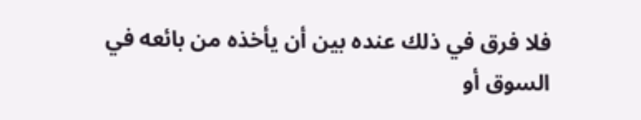فلا فرق في ذلك عنده بين أن يأخذه من بائعه في السوق أو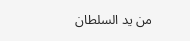من يد السلطان